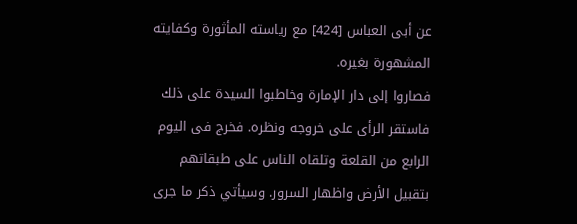عن أبى العباس [424] مع رياسته المأثورة وكفايته المشهورة بغيره.
فصاروا إلى دار الإمارة وخاطبوا السيدة على ذلك فاستقر الرأى على خروجه ونظره. فخرج فى اليوم الرابع من القلعة وتلقاه الناس على طبقاتهم بتقبيل الأرض واظهار السرور. وسيأتي ذكر ما جرى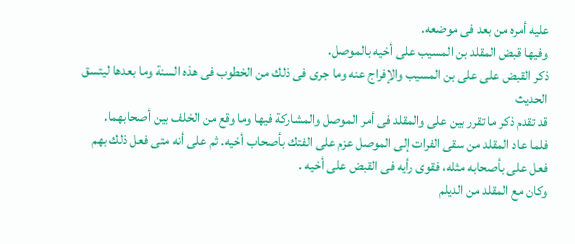عليه أمره من بعد فى موضعه.
وفيها قبض المقلد بن المسيب على أخيه بالموصل.
ذكر القبض على على بن المسيب والإفراج عنه وما جرى فى ذلك من الخطوب فى هذه السنة وما بعدها ليتسق الحديث
قد تقدم ذكر ما تقرر بين على والمقلد فى أمر الموصل والمشاركة فيها وما وقع من الخلف بين أصحابهما.
فلما عاد المقلد من سقى الفرات إلى الموصل عزم على الفتك بأصحاب أخيه. ثم على أنه متى فعل ذلك بهم فعل على بأصحابه مثله، فقوى رأيه فى القبض على أخيه .
وكان مع المقلد من الديلم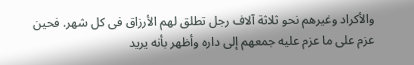والأكراد وغيرهم نحو ثلاثة آلاف رجل تطلق لهم الأرزاق فى كل شهر. فحين عزم على ما عزم عليه جمعهم إلى داره وأظهر بأنه يريد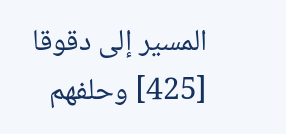المسير إلى دقوقا [425] وحلفهم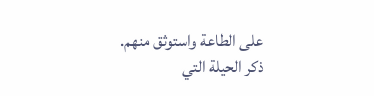على الطاعة واستوثق منهم.
ذكر الحيلة التي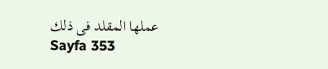عملها المقلد فى ذلك
Sayfa 353